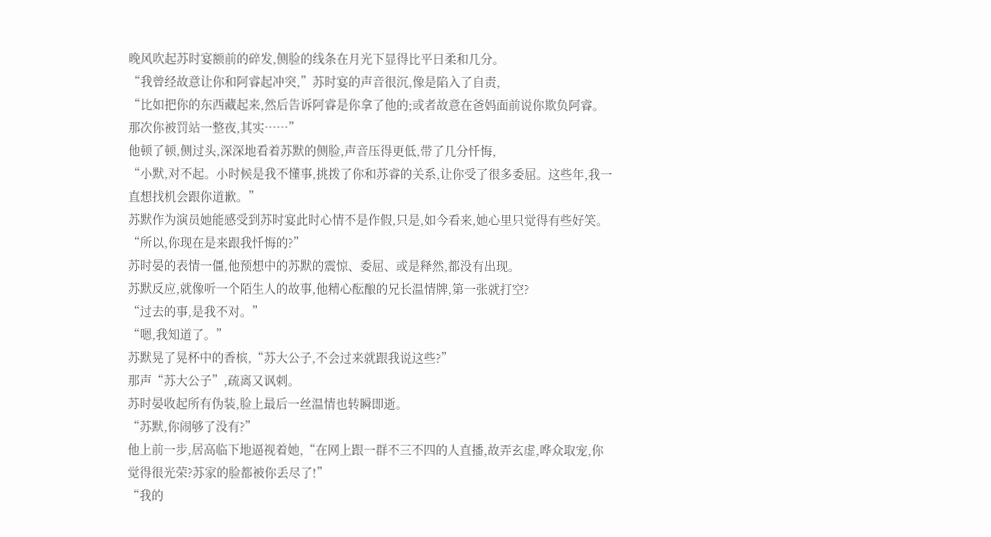晚风吹起苏时宴额前的碎发,侧脸的线条在月光下显得比平日柔和几分。
“我曾经故意让你和阿睿起冲突,”苏时宴的声音很沉,像是陷入了自责,
“比如把你的东西藏起来,然后告诉阿睿是你拿了他的;或者故意在爸妈面前说你欺负阿睿。那次你被罚站一整夜,其实……”
他顿了顿,侧过头,深深地看着苏默的侧脸,声音压得更低,带了几分忏悔,
“小默,对不起。小时候是我不懂事,挑拨了你和苏睿的关系,让你受了很多委屈。这些年,我一直想找机会跟你道歉。”
苏默作为演员她能感受到苏时宴此时心情不是作假,只是,如今看来,她心里只觉得有些好笑。
“所以,你现在是来跟我忏悔的?”
苏时晏的表情一僵,他预想中的苏默的震惊、委屈、或是释然,都没有出现。
苏默反应,就像听一个陌生人的故事,他精心酝酿的兄长温情牌,第一张就打空?
“过去的事,是我不对。”
“嗯,我知道了。”
苏默晃了晃杯中的香槟,“苏大公子,不会过来就跟我说这些?”
那声“苏大公子”,疏离又讽刺。
苏时晏收起所有伪装,脸上最后一丝温情也转瞬即逝。
“苏默,你闹够了没有?”
他上前一步,居高临下地逼视着她,“在网上跟一群不三不四的人直播,故弄玄虚,哗众取宠,你觉得很光荣?苏家的脸都被你丢尽了!”
“我的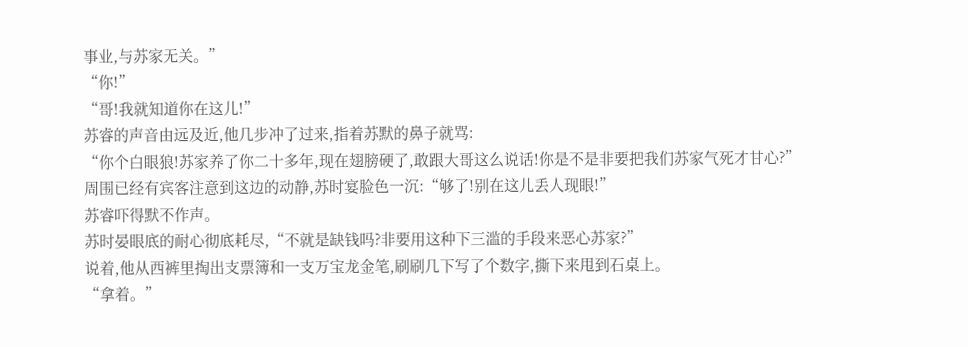事业,与苏家无关。”
“你!”
“哥!我就知道你在这儿!”
苏睿的声音由远及近,他几步冲了过来,指着苏默的鼻子就骂:
“你个白眼狼!苏家养了你二十多年,现在翅膀硬了,敢跟大哥这么说话!你是不是非要把我们苏家气死才甘心?”
周围已经有宾客注意到这边的动静,苏时宴脸色一沉:“够了!别在这儿丢人现眼!”
苏睿吓得默不作声。
苏时晏眼底的耐心彻底耗尽,“不就是缺钱吗?非要用这种下三滥的手段来恶心苏家?”
说着,他从西裤里掏出支票簿和一支万宝龙金笔,刷刷几下写了个数字,撕下来甩到石桌上。
“拿着。”